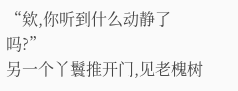“欸,你听到什么动静了吗?”
另一个丫鬟推开门,见老槐树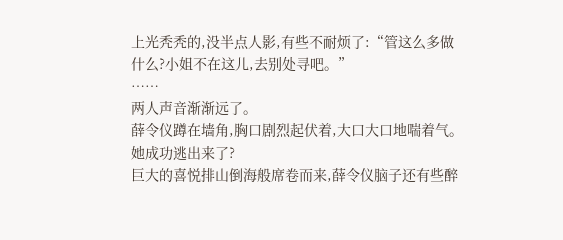上光秃秃的,没半点人影,有些不耐烦了:“管这么多做什么?小姐不在这儿,去别处寻吧。”
……
两人声音渐渐远了。
薛令仪蹲在墙角,胸口剧烈起伏着,大口大口地喘着气。
她成功逃出来了?
巨大的喜悦排山倒海般席卷而来,薛令仪脑子还有些醉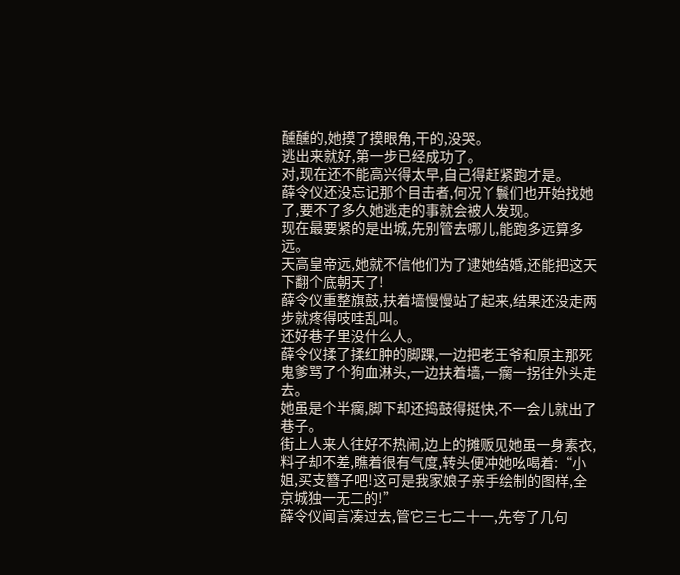醺醺的,她摸了摸眼角,干的,没哭。
逃出来就好,第一步已经成功了。
对,现在还不能高兴得太早,自己得赶紧跑才是。
薛令仪还没忘记那个目击者,何况丫鬟们也开始找她了,要不了多久她逃走的事就会被人发现。
现在最要紧的是出城,先别管去哪儿,能跑多远算多远。
天高皇帝远,她就不信他们为了逮她结婚,还能把这天下翻个底朝天了!
薛令仪重整旗鼓,扶着墙慢慢站了起来,结果还没走两步就疼得吱哇乱叫。
还好巷子里没什么人。
薛令仪揉了揉红肿的脚踝,一边把老王爷和原主那死鬼爹骂了个狗血淋头,一边扶着墙,一瘸一拐往外头走去。
她虽是个半瘸,脚下却还捣鼓得挺快,不一会儿就出了巷子。
街上人来人往好不热闹,边上的摊贩见她虽一身素衣,料子却不差,瞧着很有气度,转头便冲她吆喝着:“小姐,买支簪子吧!这可是我家娘子亲手绘制的图样,全京城独一无二的!”
薛令仪闻言凑过去,管它三七二十一,先夸了几句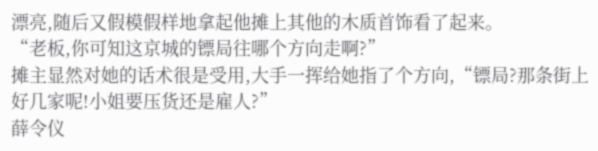漂亮,随后又假模假样地拿起他摊上其他的木质首饰看了起来。
“老板,你可知这京城的镖局往哪个方向走啊?”
摊主显然对她的话术很是受用,大手一挥给她指了个方向,“镖局?那条街上好几家呢!小姐要压货还是雇人?”
薛令仪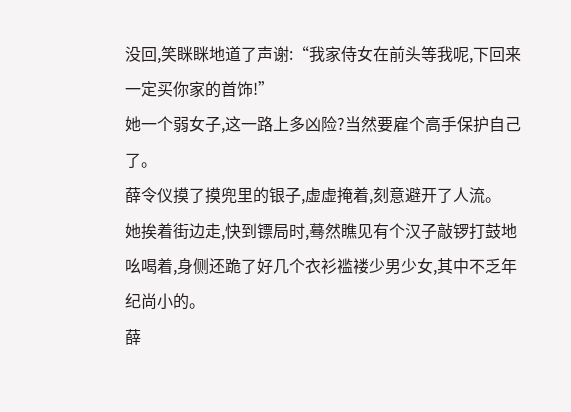没回,笑眯眯地道了声谢:“我家侍女在前头等我呢,下回来一定买你家的首饰!”
她一个弱女子,这一路上多凶险?当然要雇个高手保护自己了。
薛令仪摸了摸兜里的银子,虚虚掩着,刻意避开了人流。
她挨着街边走,快到镖局时,蓦然瞧见有个汉子敲锣打鼓地吆喝着,身侧还跪了好几个衣衫褴褛少男少女,其中不乏年纪尚小的。
薛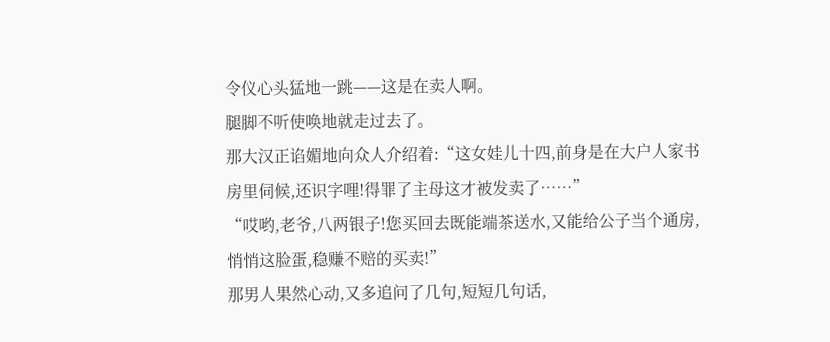令仪心头猛地一跳——这是在卖人啊。
腿脚不听使唤地就走过去了。
那大汉正谄媚地向众人介绍着:“这女娃儿十四,前身是在大户人家书房里伺候,还识字哩!得罪了主母这才被发卖了……”
“哎哟,老爷,八两银子!您买回去既能端茶送水,又能给公子当个通房,悄悄这脸蛋,稳赚不赔的买卖!”
那男人果然心动,又多追问了几句,短短几句话,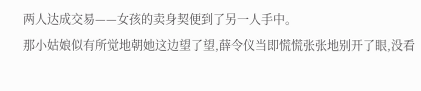两人达成交易——女孩的卖身契便到了另一人手中。
那小姑娘似有所觉地朝她这边望了望,薛令仪当即慌慌张张地别开了眼,没看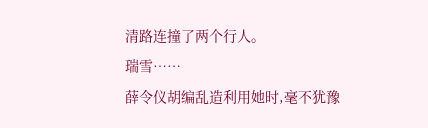清路连撞了两个行人。
瑞雪……
薛令仪胡编乱造利用她时,毫不犹豫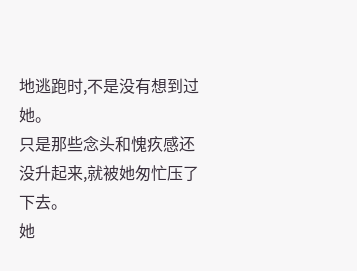地逃跑时,不是没有想到过她。
只是那些念头和愧疚感还没升起来,就被她匆忙压了下去。
她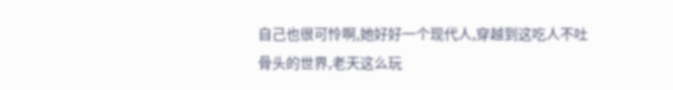自己也很可怜啊,她好好一个现代人,穿越到这吃人不吐骨头的世界,老天这么玩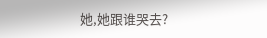她,她跟谁哭去?